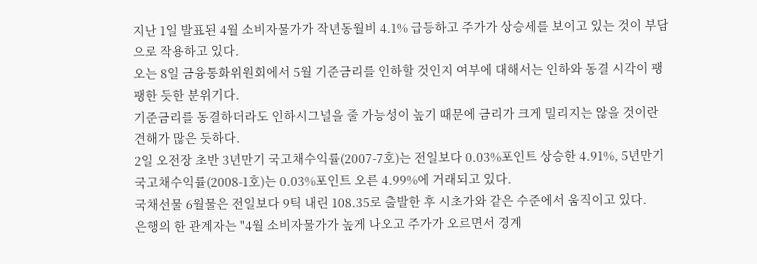지난 1일 발표된 4월 소비자물가가 작년동월비 4.1% 급등하고 주가가 상승세를 보이고 있는 것이 부담으로 작용하고 있다.
오는 8일 금융통화위원회에서 5월 기준금리를 인하할 것인지 여부에 대해서는 인하와 동결 시각이 팽팽한 듯한 분위기다.
기준금리를 동결하더라도 인하시그널을 줄 가능성이 높기 때문에 금리가 크게 밀리지는 않을 것이란 견해가 많은 듯하다.
2일 오전장 초반 3년만기 국고채수익률(2007-7호)는 전일보다 0.03%포인트 상승한 4.91%, 5년만기 국고채수익률(2008-1호)는 0.03%포인트 오른 4.99%에 거래되고 있다.
국채선물 6월물은 전일보다 9틱 내린 108.35로 출발한 후 시초가와 같은 수준에서 움직이고 있다.
은행의 한 관계자는 "4월 소비자물가가 높게 나오고 주가가 오르면서 경계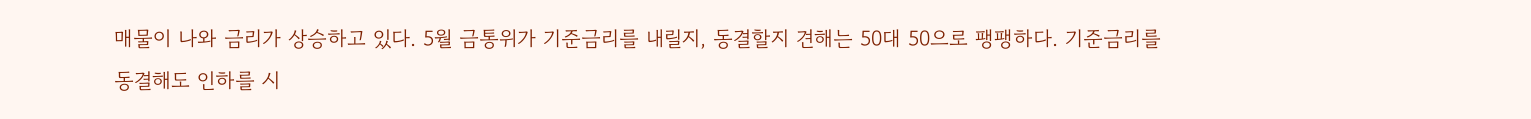매물이 나와 금리가 상승하고 있다. 5월 금통위가 기준금리를 내릴지, 동결할지 견해는 50대 50으로 팽팽하다. 기준금리를 동결해도 인하를 시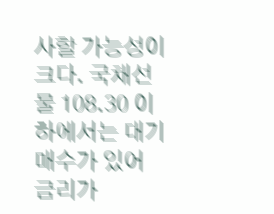사할 가능성이 크다. 국채선물 108.30 이하에서는 대기매수가 있어 금리가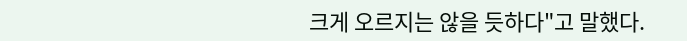크게 오르지는 않을 듯하다"고 말했다.